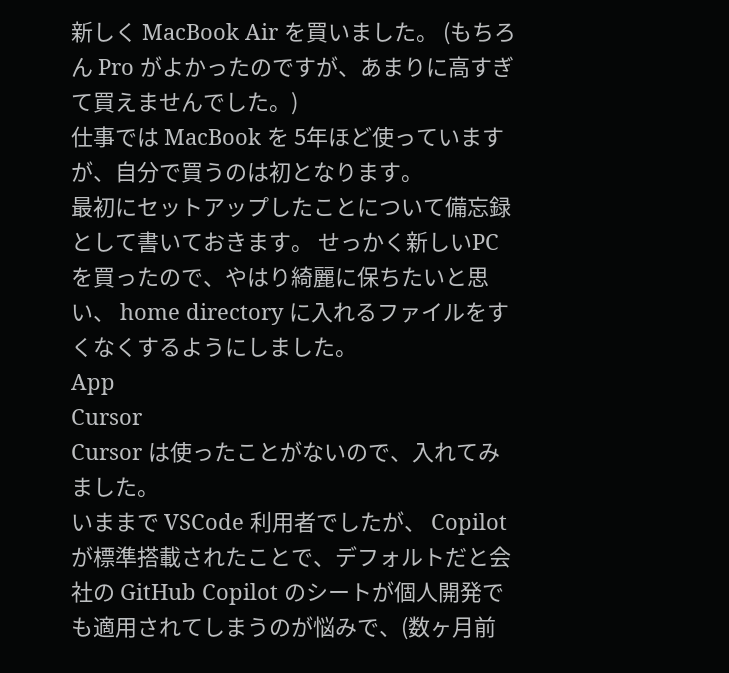新しく MacBook Air を買いました。 (もちろん Pro がよかったのですが、あまりに高すぎて買えませんでした。)
仕事では MacBook を 5年ほど使っていますが、自分で買うのは初となります。
最初にセットアップしたことについて備忘録として書いておきます。 せっかく新しいPCを買ったので、やはり綺麗に保ちたいと思い、 home directory に入れるファイルをすくなくするようにしました。
App
Cursor
Cursor は使ったことがないので、入れてみました。
いままで VSCode 利用者でしたが、 Copilot が標準搭載されたことで、デフォルトだと会社の GitHub Copilot のシートが個人開発でも適用されてしまうのが悩みで、(数ヶ月前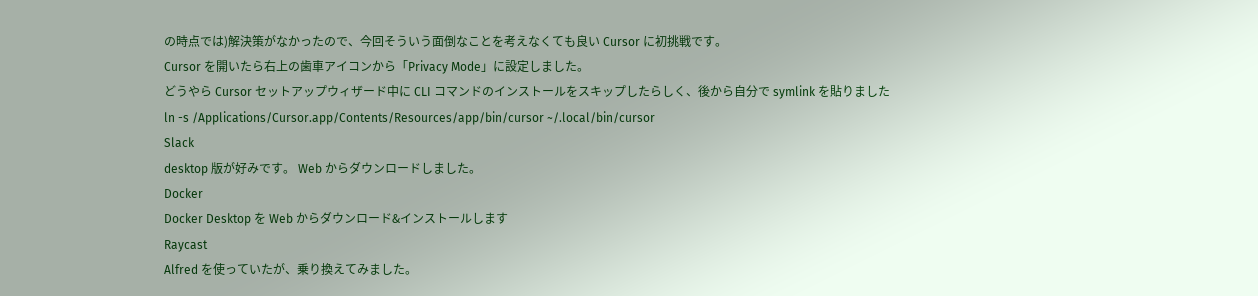の時点では)解決策がなかったので、今回そういう面倒なことを考えなくても良い Cursor に初挑戦です。
Cursor を開いたら右上の歯車アイコンから「Privacy Mode」に設定しました。
どうやら Cursor セットアップウィザード中に CLI コマンドのインストールをスキップしたらしく、後から自分で symlink を貼りました
ln -s /Applications/Cursor.app/Contents/Resources/app/bin/cursor ~/.local/bin/cursor
Slack
desktop 版が好みです。 Web からダウンロードしました。
Docker
Docker Desktop を Web からダウンロード&インストールします
Raycast
Alfred を使っていたが、乗り換えてみました。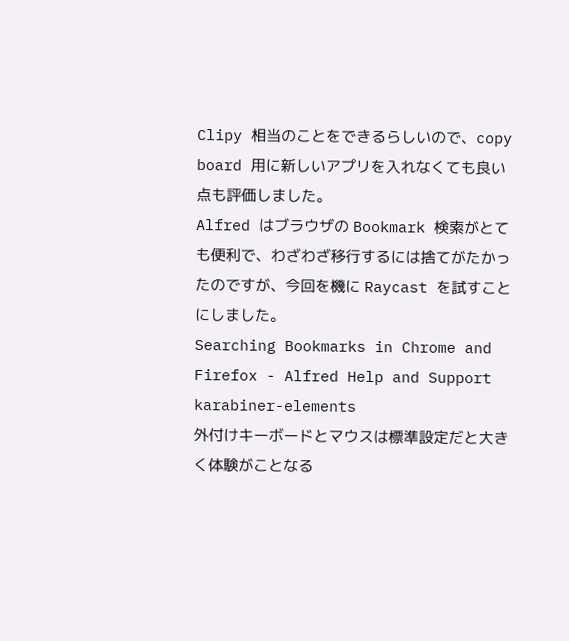Clipy 相当のことをできるらしいので、copy board 用に新しいアプリを入れなくても良い点も評価しました。
Alfred はブラウザの Bookmark 検索がとても便利で、わざわざ移行するには捨てがたかったのですが、今回を機に Raycast を試すことにしました。
Searching Bookmarks in Chrome and Firefox - Alfred Help and Support
karabiner-elements
外付けキーボードとマウスは標準設定だと大きく体験がことなる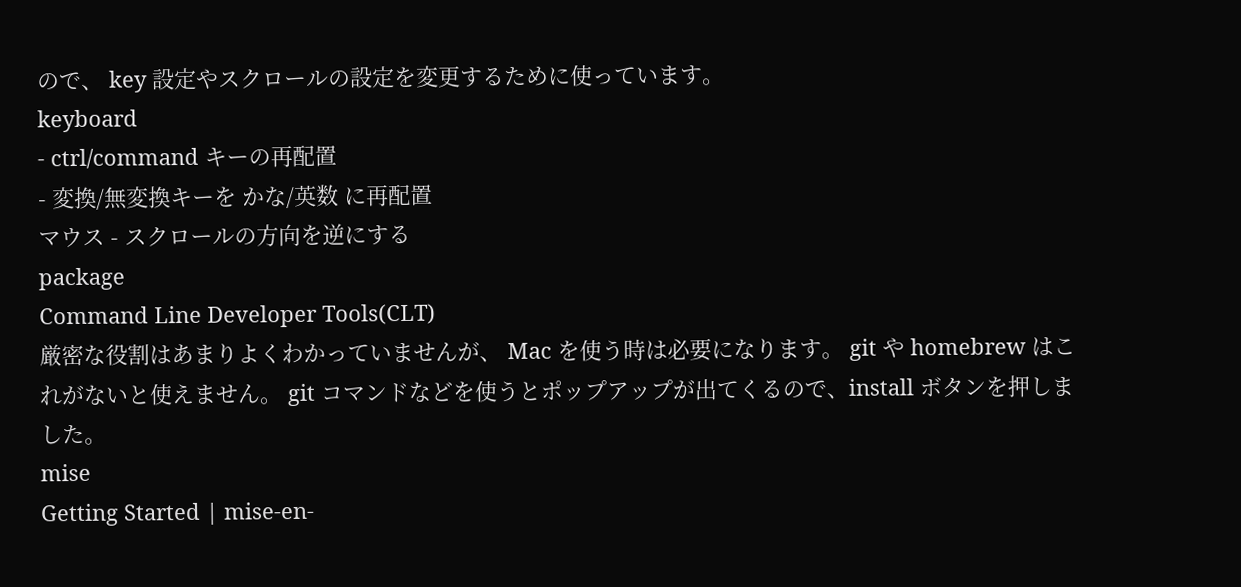ので、 key 設定やスクロールの設定を変更するために使っています。
keyboard
- ctrl/command キーの再配置
- 変換/無変換キーを かな/英数 に再配置
マウス - スクロールの方向を逆にする
package
Command Line Developer Tools(CLT)
厳密な役割はあまりよくわかっていませんが、 Mac を使う時は必要になります。 git や homebrew はこれがないと使えません。 git コマンドなどを使うとポップアップが出てくるので、install ボタンを押しました。
mise
Getting Started | mise-en-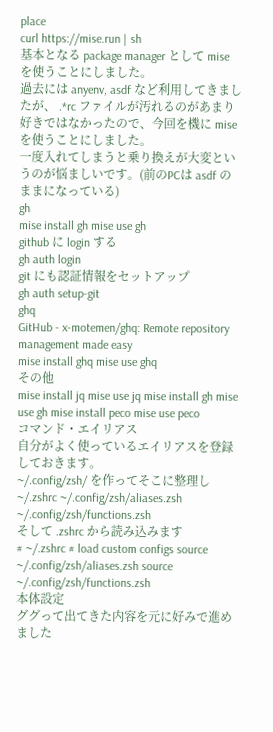place
curl https://mise.run | sh
基本となる package manager として mise を使うことにしました。
過去には anyenv, asdf など利用してきましたが、 .*rc ファイルが汚れるのがあまり好きではなかったので、今回を機に mise を使うことにしました。
一度入れてしまうと乗り換えが大変というのが悩ましいです。(前のPCは asdf のままになっている)
gh
mise install gh mise use gh
github に login する
gh auth login
git にも認証情報をセットアップ
gh auth setup-git
ghq
GitHub - x-motemen/ghq: Remote repository management made easy
mise install ghq mise use ghq
その他
mise install jq mise use jq mise install gh mise use gh mise install peco mise use peco
コマンド・エイリアス
自分がよく使っているエイリアスを登録しておきます。
~/.config/zsh/ を作ってそこに整理し
~/.zshrc ~/.config/zsh/aliases.zsh ~/.config/zsh/functions.zsh
そして .zshrc から読み込みます
# ~/.zshrc # load custom configs source ~/.config/zsh/aliases.zsh source ~/.config/zsh/functions.zsh
本体設定
ググって出てきた内容を元に好みで進めました